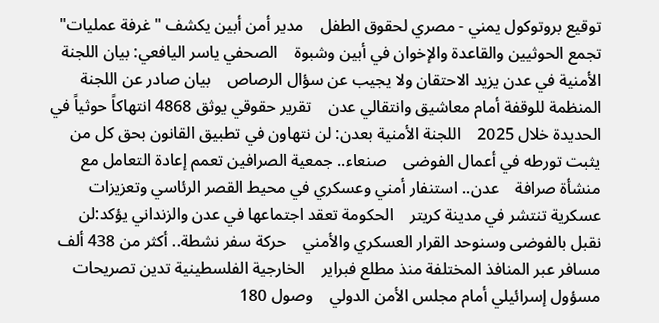توقيع بروتوكول يمني - مصري لحقوق الطفل    مدير أمن أبين يكشف "غرفة عمليات" تجمع الحوثيين والقاعدة والإخوان في أبين وشبوة    الصحفي ياسر اليافعي: بيان اللجنة الأمنية في عدن يزيد الاحتقان ولا يجيب عن سؤال الرصاص    بيان صادر عن اللجنة المنظمة للوقفة أمام معاشيق وانتقالي عدن    تقرير حقوقي يوثق 4868 انتهاكاً حوثياً في الحديدة خلال 2025    اللجنة الأمنية بعدن: لن نتهاون في تطبيق القانون بحق كل من يثبت تورطه في أعمال الفوضى    صنعاء.. جمعية الصرافين تعمم إعادة التعامل مع منشأة صرافة    عدن.. استنفار أمني وعسكري في محيط القصر الرئاسي وتعزيزات عسكرية تنتشر في مدينة كريتر    الحكومة تعقد اجتماعها في عدن والزنداني يؤكد:لن نقبل بالفوضى وسنوحد القرار العسكري والأمني    حركة سفر نشطة.. أكثر من 438 ألف مسافر عبر المنافذ المختلفة منذ مطلع فبراير    الخارجية الفلسطينية تدين تصريحات مسؤول إسرائيلي أمام مجلس الأمن الدولي    وصول 180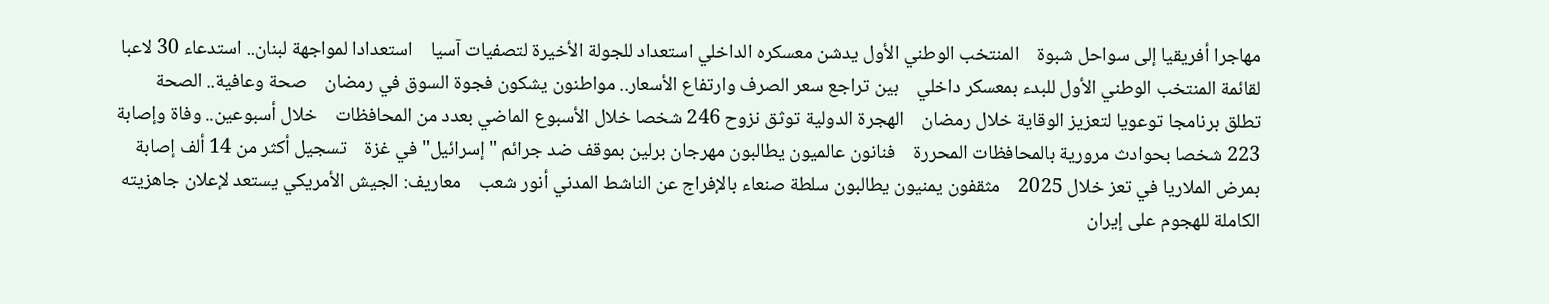مهاجرا أفريقيا إلى سواحل شبوة    المنتخب الوطني الأول يدشن معسكره الداخلي استعداد للجولة الأخيرة لتصفيات آسيا    استعدادا لمواجهة لبنان.. استدعاء 30 لاعبا لقائمة المنتخب الوطني الأول للبدء بمعسكر داخلي    بين تراجع سعر الصرف وارتفاع الأسعار.. مواطنون يشكون فجوة السوق في رمضان    صحة وعافية.. الصحة تطلق برنامجا توعويا لتعزيز الوقاية خلال رمضان    الهجرة الدولية توثق نزوح 246 شخصا خلال الأسبوع الماضي بعدد من المحافظات    خلال أسبوعين.. وفاة وإصابة 223 شخصا بحوادث مرورية بالمحافظات المحررة    فنانون عالميون يطالبون مهرجان برلين بموقف ضد جرائم "إسرائيل" في غزة    تسجيل أكثر من 14 ألف إصابة بمرض الملاريا في تعز خلال 2025    مثقفون يمنيون يطالبون سلطة صنعاء بالإفراج عن الناشط المدني أنور شعب    معاريف: الجيش الأمريكي يستعد لإعلان جاهزيته الكاملة للهجوم على إيران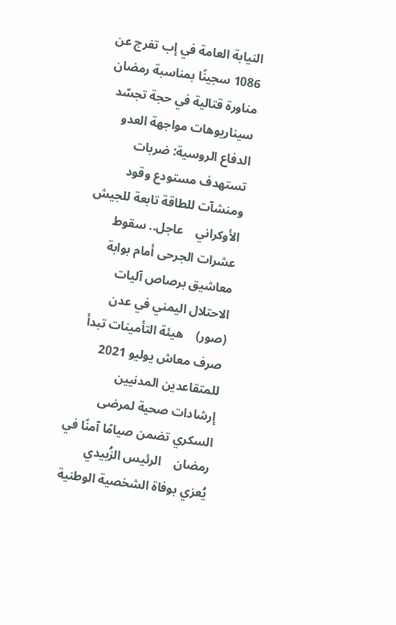النيابة العامة في إب تفرج عن 1086 سجينًا بمناسبة رمضان    مناورة قتالية في حجة تجسّد سيناريوهات مواجهة العدو    الدفاع الروسية: ضربات تستهدف مستودع وقود ومنشآت للطاقة تابعة للجيش الأوكراني    عاجل.. سقوط عشرات الجرحى أمام بوابة معاشيق برصاص آليات الاحتلال اليمني في عدن (صور)    هيئة التأمينات تبدأ صرف معاش يوليو 2021 للمتقاعدين المدنيين    إرشادات صحية لمرضى السكري تضمن صيامًا آمنًا في رمضان    الرئيس الزُبيدي يُعزي بوفاة الشخصية الوطنية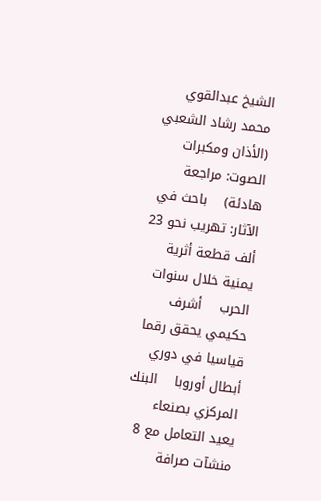الشيخ عبدالقوي محمد رشاد الشعبي    (الأذان ومكبرات الصوت: مراجعة هادئة)    باحث في الآثار: تهريب نحو 23 ألف قطعة أثرية يمنية خلال سنوات الحرب    أشرف حكيمي يحقق رقما قياسيا في دوري أبطال أوروبا    البنك المركزي بصنعاء يعيد التعامل مع 8 منشآت صرافة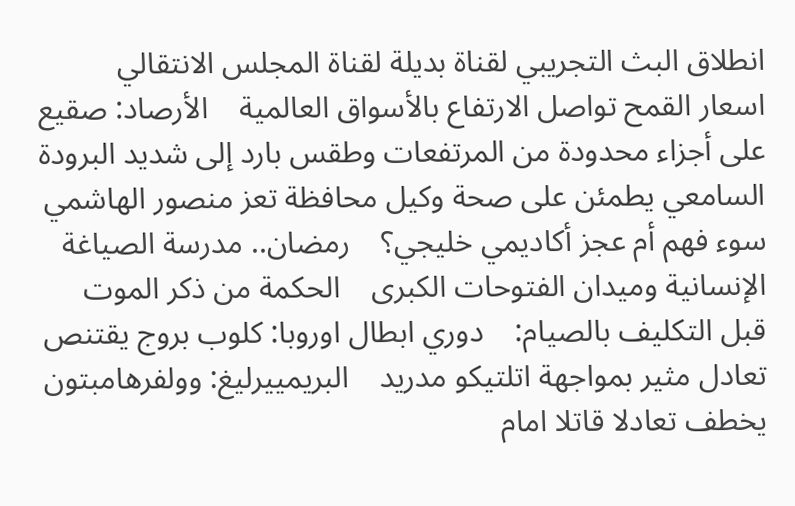انطلاق البث التجريبي لقناة بديلة لقناة المجلس الانتقالي    اسعار القمح تواصل الارتفاع بالأسواق العالمية    الأرصاد: صقيع على أجزاء محدودة من المرتفعات وطقس بارد إلى شديد البرودة    السامعي يطمئن على صحة وكيل محافظة تعز منصور الهاشمي    سوء فهم أم عجز أكاديمي خليجي؟    رمضان.. مدرسة الصياغة الإنسانية وميدان الفتوحات الكبرى    الحكمة من ذكر الموت قبل التكليف بالصيام:    دوري ابطال اوروبا: كلوب بروج يقتنص تعادل مثير بمواجهة اتلتيكو مدريد    البريمييرليغ: وولفرهامبتون يخطف تعادلا قاتلا امام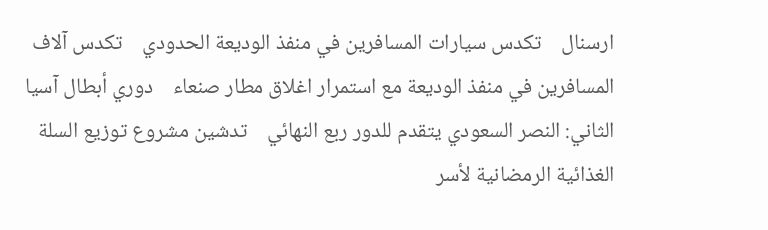ارسنال    تكدس سيارات المسافرين في منفذ الوديعة الحدودي    تكدس آلاف المسافرين في منفذ الوديعة مع استمرار اغلاق مطار صنعاء    دوري أبطال آسيا الثاني: النصر السعودي يتقدم للدور ربع النهائي    تدشين مشروع توزيع السلة الغذائية الرمضانية لأسر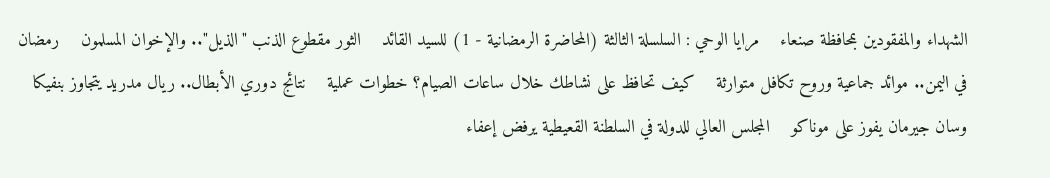الشهداء والمفقودين بمحافظة صنعاء    مرايا الوحي : السلسلة الثالثة (المحاضرة الرمضانية - 1) للسيد القائد    الثور مقطوع الذنب "الذيل".. والإخوان المسلمون    رمضان في اليمن.. موائد جماعية وروح تكافل متوارثة    كيف تحافظ على نشاطك خلال ساعات الصيام؟ خطوات عملية    نتائج دوري الأبطال.. ريال مدريد يتجاوز بنفيكا وسان جيرمان يفوز على موناكو    المجلس العالي للدولة في السلطنة القعيطية يرفض إعفاء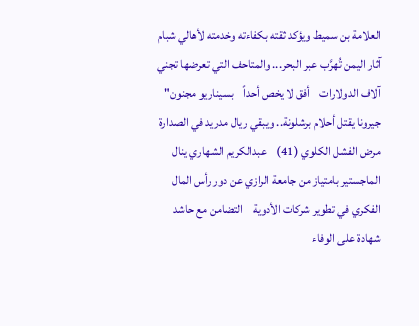العلامة بن سميط ويؤكد ثقته بكفاءته وخدمته لأهالي شبام    آثار اليمن تُهرَّب عبر البحر... والمتاحف التي تعرضها تجني آلاف الدولارات    أفق لا يخص أحداً    بسيناريو مجنون" جيرونا يقتل أحلام برشلونة.. ويبقي ريال مدريد في الصدارة    مرض الفشل الكلوي (41)    عبدالكريم الشهاري ينال الماجستير بامتياز من جامعة الرازي عن دور رأس المال الفكري في تطوير شركات الأدوية    التضامن مع حاشد شهادة على الوفاء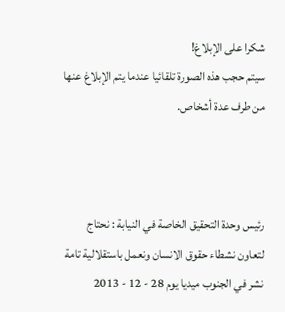شكرا على الإبلاغ!
سيتم حجب هذه الصورة تلقائيا عندما يتم الإبلاغ عنها من طرف عدة أشخاص.



رئيس وحدة التحقيق الخاصة في النيابة : نحتاج لتعاون نشطاء حقوق الانسان ونعمل باستقلالية تامة
نشر في الجنوب ميديا يوم 28 - 12 - 2013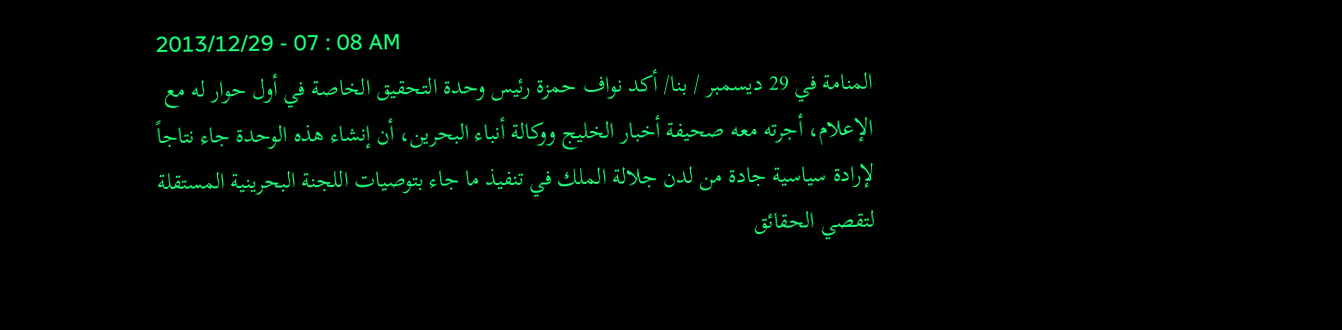2013/12/29 - 07 : 08 AM
المنامة في 29 ديسمبر / بنا/ أكد نواف حمزة رئيس وحدة التحقيق الخاصة في أول حوار له مع الإعلام، أجرته معه صحيفة أخبار الخليج ووكالة أنباء البحرين، أن إنشاء هذه الوحدة جاء نتاجاً لإرادة سياسية جادة من لدن جلالة الملك في تنفيذ ما جاء بتوصيات اللجنة البحرينية المستقلة لتقصي الحقائق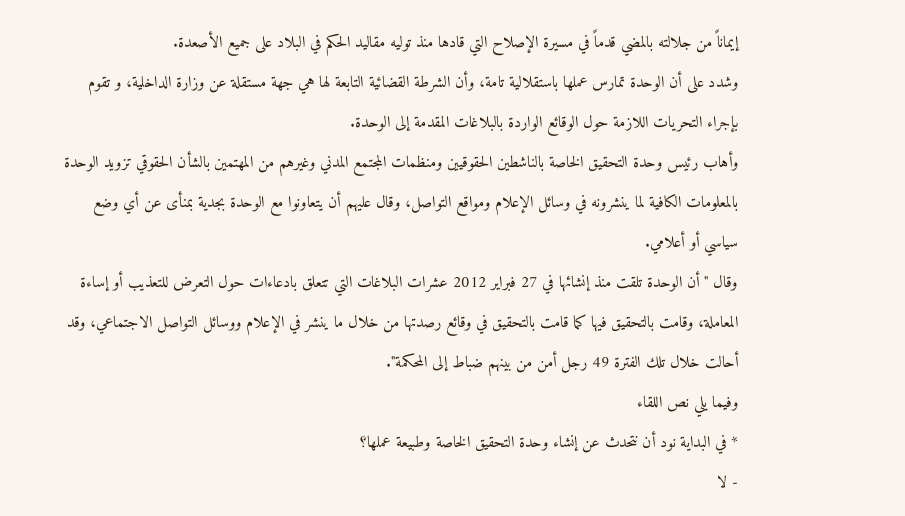إيماناً من جلالته بالمضي قدماً في مسيرة الإصلاح التي قادها منذ توليه مقاليد الحكم في البلاد على جميع الأصعدة.
وشدد على أن الوحدة تمارس عملها باستقلالية تامة، وأن الشرطة القضائية التابعة لها هي جهة مستقلة عن وزارة الداخلية، و تقوم بإجراء التحريات اللازمة حول الوقائع الواردة بالبلاغات المقدمة إلى الوحدة.
وأهاب رئيس وحدة التحقيق الخاصة بالناشطين الحقوقيين ومنظمات المجتمع المدني وغيرهم من المهتمين بالشأن الحقوقي تزويد الوحدة بالمعلومات الكافية لما ينشرونه في وسائل الإعلام ومواقع التواصل، وقال عليهم أن يتعاونوا مع الوحدة بجدية بمنأى عن أي وضع سياسي أو أعلامي.
وقال " أن الوحدة تلقت منذ إنشائها في 27 فبراير 2012 عشرات البلاغات التي تتعلق بادعاءات حول التعرض للتعذيب أو إساءة المعاملة، وقامت بالتحقيق فيها كما قامت بالتحقيق في وقائع رصدتها من خلال ما ينشر في الإعلام ووسائل التواصل الاجتماعي، وقد أحالت خلال تلك الفترة 49 رجل أمن من بينهم ضباط إلى المحكمة".
وفيما يلي نص اللقاء
* في البداية نود أن نتحدث عن إنشاء وحدة التحقيق الخاصة وطبيعة عملها؟
- لا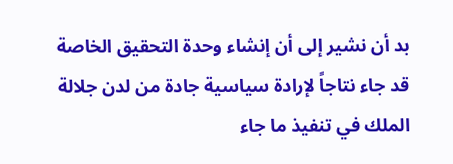بد أن نشير إلى أن إنشاء وحدة التحقيق الخاصة قد جاء نتاجاً لإرادة سياسية جادة من لدن جلالة الملك في تنفيذ ما جاء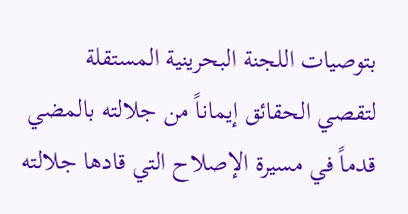بتوصيات اللجنة البحرينية المستقلة لتقصي الحقائق إيماناً من جلالته بالمضي قدماً في مسيرة الإصلاح التي قادها جلالته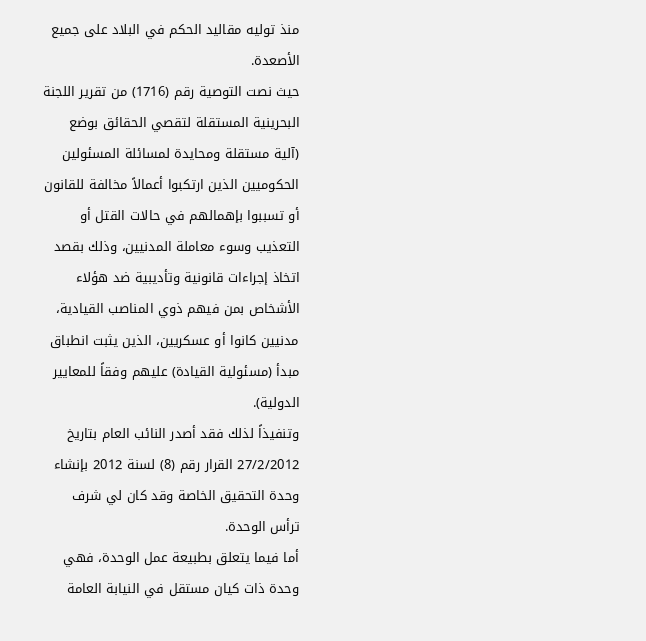منذ توليه مقاليد الحكم في البلاد على جميع الأصعدة.
حيث نصت التوصية رقم (1716) من تقرير اللجنة البحرينية المستقلة لتقصي الحقائق بوضع (آلية مستقلة ومحايدة لمسائلة المسئولين الحكوميين الذين ارتكبوا أعمالاً مخالفة للقانون أو تسببوا بإهمالهم في حالات القتل أو التعذيب وسوء معاملة المدنيين، وذلك بقصد اتخاذ إجراءات قانونية وتأديبية ضد هؤلاء الأشخاص بمن فيهم ذوي المناصب القيادية، مدنيين كانوا أو عسكريين، الذين يثبت انطباق مبدأ (مسئولية القيادة) عليهم وفقاً للمعايير الدولية).
وتنفيذاً لذلك فقد أصدر النائب العام بتاريخ 27/2/2012 القرار رقم (8) لسنة 2012 بإنشاء وحدة التحقيق الخاصة وقد كان لي شرف ترأس الوحدة.
أما فيما يتعلق بطبيعة عمل الوحدة، فهي وحدة ذات كيان مستقل في النيابة العامة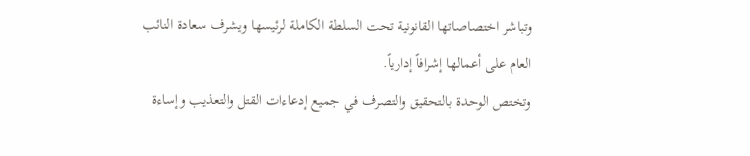وتباشر اختصاصاتها القانونية تحت السلطة الكاملة لرئيسها ويشرف سعادة النائب العام على أعمالها إشرافاً إدارياً.
وتختص الوحدة بالتحقيق والتصرف في جميع إدعاءات القتل والتعذيب وإساءة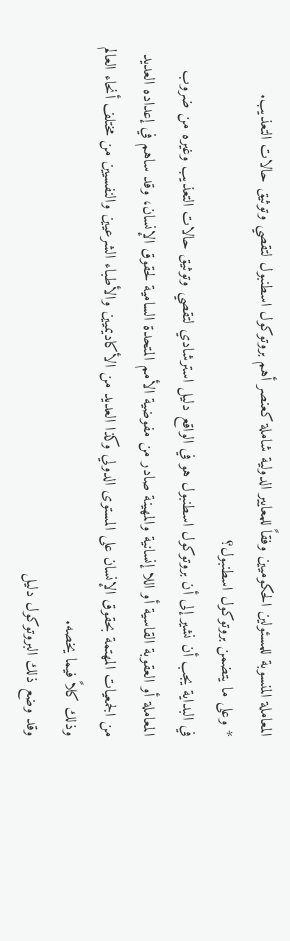المعاملة المنسوبة للمسئولين الحكوميين وفقاً للمعايير الدولية شاملة كعنصر أهم بروتوكول اسطنبول لتقصي وتوثيق حالات التعذيب.
* وعلى ما يتضمن بروتوكول اسطنبول؟
في البداية يجب أن نشير إلى أن بروتوكول اسطنبول هو في الواقع دليل استرشادي لتقصي وتوثيق حالات التعذيب وغيره من ضروب المعاملة أو العقوبة القاسية أو اللا إنسانية والمهينة صادر من مفوضية الأمم المتحدة السامية لحقوق الإنسان، وقد ساهم في إعداده العديد من الجمعيات المهتمة بحقوق الإنسان على المستوى الدولي وكذا العديد من الأكاديميين والأطباء الشرعيين والنفسيين من مختلف أنحاء العالم وذلك كلاً فيما يخصه.
وقد وضع ذلك البروتوكول دليل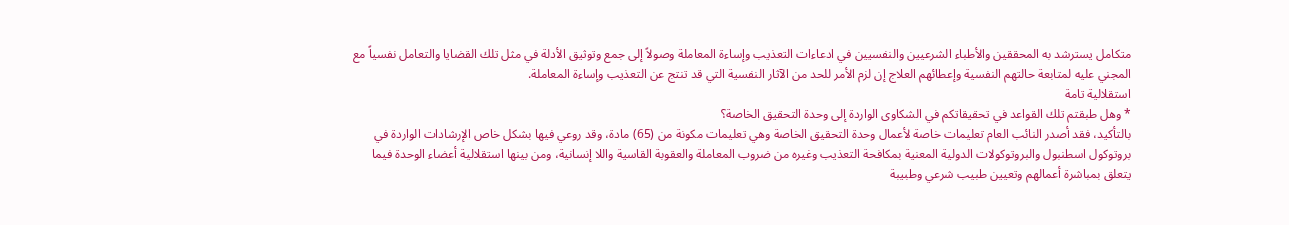متكامل يسترشد به المحققين والأطباء الشرعيين والنفسيين في ادعاءات التعذيب وإساءة المعاملة وصولاً إلى جمع وتوثيق الأدلة في مثل تلك القضايا والتعامل نفسياً مع المجني عليه لمتابعة حالتهم النفسية وإعطائهم العلاج إن لزم الأمر للحد من الآثار النفسية التي قد تنتج عن التعذيب وإساءة المعاملة.
استقلالية تامة
* وهل طبقتم تلك القواعد في تحقيقاتكم في الشكاوى الواردة إلى وحدة التحقيق الخاصة؟
بالتأكيد، فقد أصدر النائب العام تعليمات خاصة لأعمال وحدة التحقيق الخاصة وهي تعليمات مكونة من (65) مادة، وقد روعي فيها بشكل خاص الإرشادات الواردة في بروتوكول اسطنبول والبروتوكولات الدولية المعنية بمكافحة التعذيب وغيره من ضروب المعاملة والعقوبة القاسية واللا إنسانية، ومن بينها استقلالية أعضاء الوحدة فيما يتعلق بمباشرة أعمالهم وتعيين طبيب شرعي وطبيبة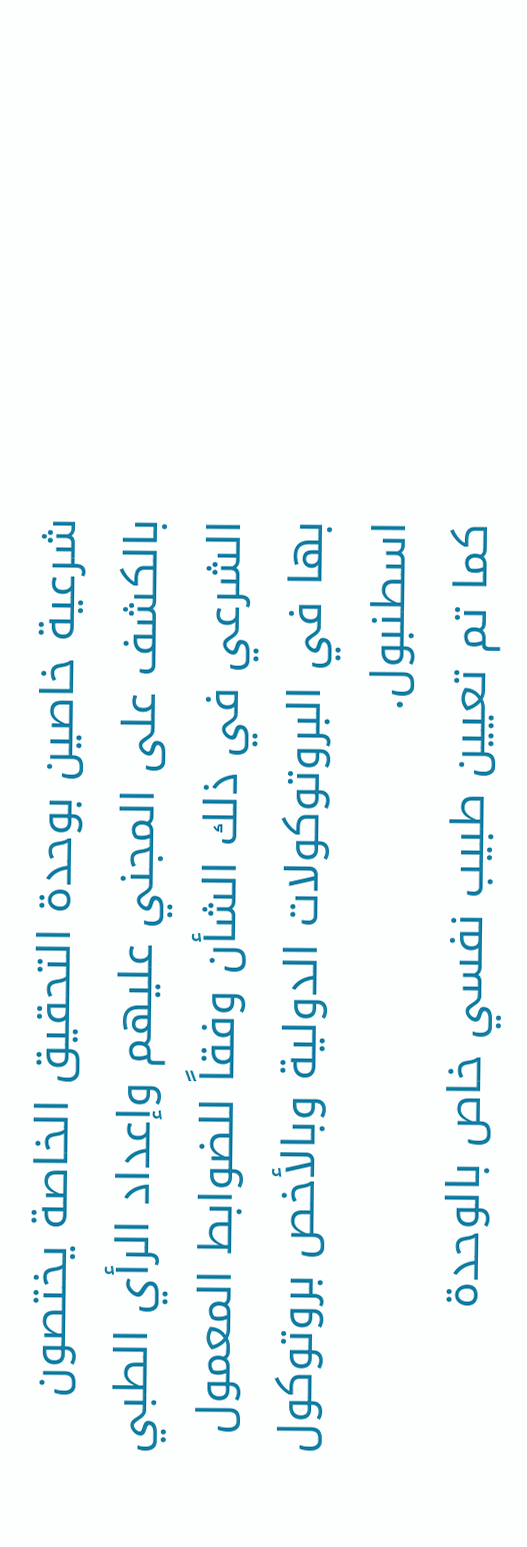شرعية خاصين بوحدة التحقيق الخاصة يختصون بالكشف على المجني عليهم وإعداد الرأي الطبي الشرعي في ذلك الشأن وفقاً للضوابط المعمول بها في البروتوكولات الدولية وبالأخص بروتوكول اسطنبول.
كما تم تعيين طبيب نفسي خاص بالوحدة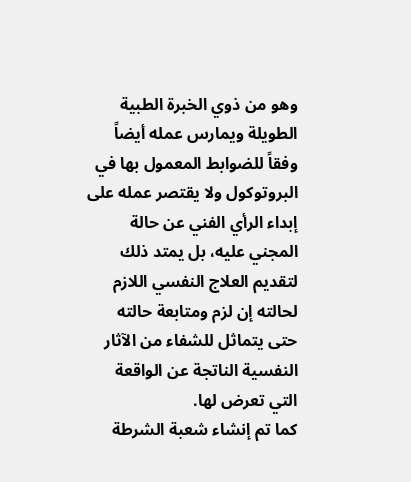وهو من ذوي الخبرة الطبية الطويلة ويمارس عمله أيضاً وفقاً للضوابط المعمول بها في البروتوكول ولا يقتصر عمله على إبداء الرأي الفني عن حالة المجني عليه، بل يمتد ذلك لتقديم العلاج النفسي اللازم لحالته إن لزم ومتابعة حالته حتى يتماثل للشفاء من الآثار النفسية الناتجة عن الواقعة التي تعرض لها.
كما تم إنشاء شعبة الشرطة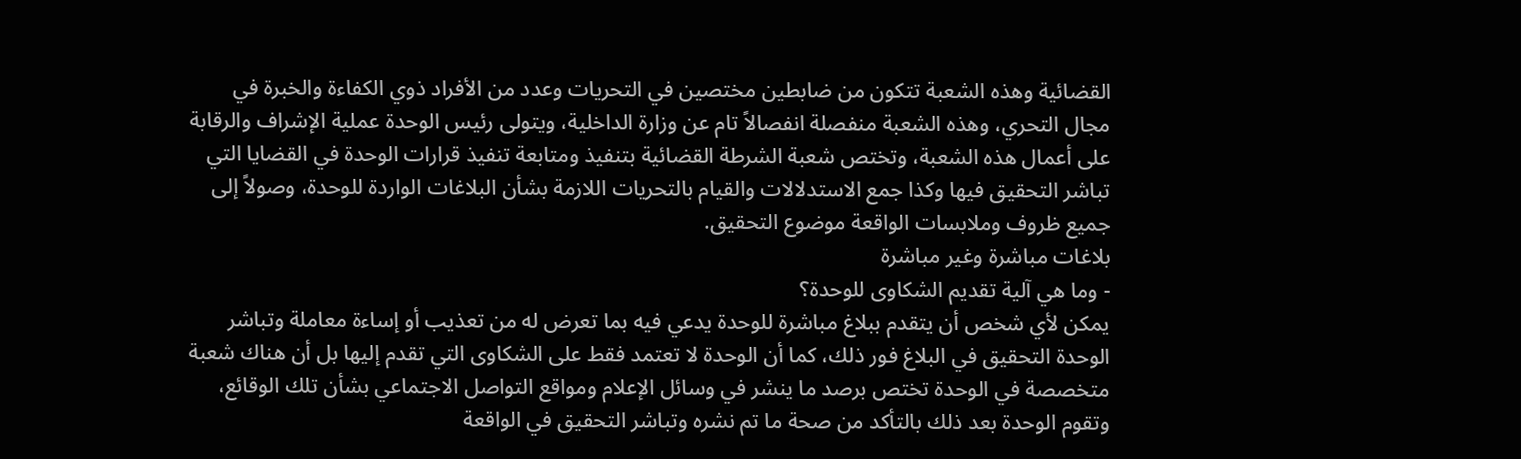القضائية وهذه الشعبة تتكون من ضابطين مختصين في التحريات وعدد من الأفراد ذوي الكفاءة والخبرة في مجال التحري، وهذه الشعبة منفصلة انفصالاً تام عن وزارة الداخلية، ويتولى رئيس الوحدة عملية الإشراف والرقابة على أعمال هذه الشعبة، وتختص شعبة الشرطة القضائية بتنفيذ ومتابعة تنفيذ قرارات الوحدة في القضايا التي تباشر التحقيق فيها وكذا جمع الاستدلالات والقيام بالتحريات اللازمة بشأن البلاغات الواردة للوحدة، وصولاً إلى جميع ظروف وملابسات الواقعة موضوع التحقيق.
بلاغات مباشرة وغير مباشرة
- وما هي آلية تقديم الشكاوى للوحدة؟
يمكن لأي شخص أن يتقدم ببلاغ مباشرة للوحدة يدعي فيه بما تعرض له من تعذيب أو إساءة معاملة وتباشر الوحدة التحقيق في البلاغ فور ذلك، كما أن الوحدة لا تعتمد فقط على الشكاوى التي تقدم إليها بل أن هناك شعبة متخصصة في الوحدة تختص برصد ما ينشر في وسائل الإعلام ومواقع التواصل الاجتماعي بشأن تلك الوقائع، وتقوم الوحدة بعد ذلك بالتأكد من صحة ما تم نشره وتباشر التحقيق في الواقعة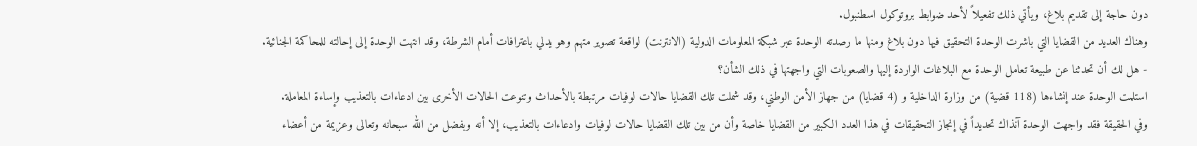دون حاجة إلى تقديم بلاغ، ويأتي ذلك تفعيلاً لأحد ضوابط بروتوكول اسطنبول.
وهناك العديد من القضايا التي باشرت الوحدة التحقيق فيها دون بلاغ ومنها ما رصدته الوحدة عبر شبكة المعلومات الدولية (الانترنت) لواقعة تصوير متهم وهو يدلي باعترافات أمام الشرطة، وقد انتهت الوحدة إلى إحالته للمحاكمة الجنائية.
- هل لك أن تحدثنا عن طبيعة تعامل الوحدة مع البلاغات الواردة إليها والصعوبات التي واجهتها في ذلك الشأن؟
استلمت الوحدة عند إنشاءها (118 قضية) من وزارة الداخلية و (4 قضايا) من جهاز الأمن الوطني، وقد شملت تلك القضايا حالات لوفيات مرتبطة بالأحداث وتنوعت الحالات الأخرى بين ادعاءات بالتعذيب وإساءة المعاملة.
وفي الحقيقة فقد واجهت الوحدة آنذاك تحديداً في إنجاز التحقيقات في هذا العدد الكبير من القضايا خاصة وأن من بين تلك القضايا حالات لوفيات وادعاءات بالتعذيب، إلا أنه وبفضل من الله سبحانه وتعالى وعزيمة من أعضاء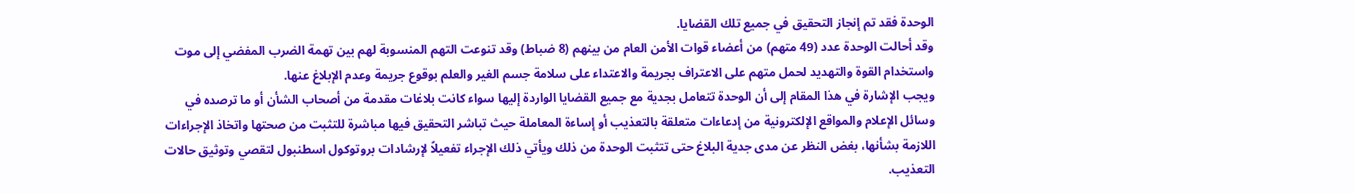الوحدة فقد تم إنجاز التحقيق في جميع تلك القضايا.
وقد أحالت الوحدة عدد (49 متهم) من أعضاء قوات الأمن العام من بينهم (8 ضباط) وقد تنوعت التهم المنسوبة لهم بين تهمة الضرب المفضي إلى موت واستخدام القوة والتهديد لحمل متهم على الاعتراف بجريمة والاعتداء على سلامة جسم الغير والعلم بوقوع جريمة وعدم الإبلاغ عنها.
ويجب الإشارة في هذا المقام إلى أن الوحدة تتعامل بجدية مع جميع القضايا الواردة إليها سواء كانت بلاغات مقدمة من أصحاب الشأن أو ما ترصده في وسائل الإعلام والمواقع الإلكترونية من إدعاءات متعلقة بالتعذيب أو إساءة المعاملة حيث تباشر التحقيق فيها مباشرة للتثبت من صحتها واتخاذ الإجراءات اللازمة بشأنها، بغض النظر عن مدى جدية البلاغ حتى تتثبت الوحدة من ذلك ويأتي ذلك الإجراء تفعيلاً لإرشادات بروتوكول اسطنبول لتقصي وتوثيق حالات التعذيب.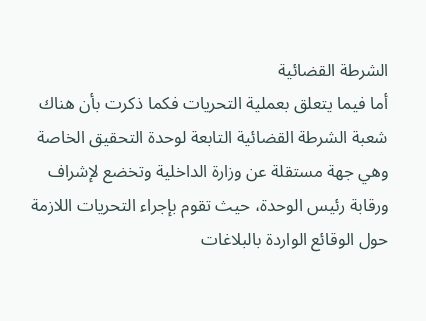الشرطة القضائية
أما فيما يتعلق بعملية التحريات فكما ذكرت بأن هناك شعبة الشرطة القضائية التابعة لوحدة التحقيق الخاصة وهي جهة مستقلة عن وزارة الداخلية وتخضع لإشراف ورقابة رئيس الوحدة، حيث تقوم بإجراء التحريات اللازمة حول الوقائع الواردة بالبلاغات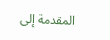المقدمة إلى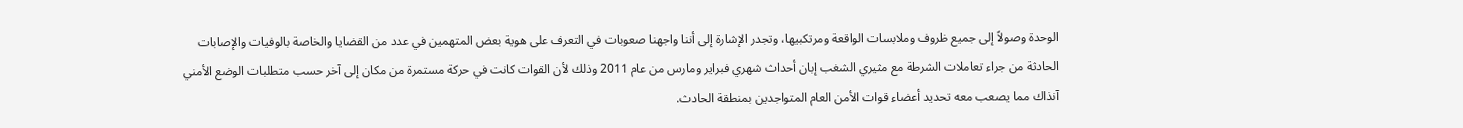الوحدة وصولاً إلى جميع ظروف وملابسات الواقعة ومرتكبيها، وتجدر الإشارة إلى أننا واجهنا صعوبات في التعرف على هوية بعض المتهمين في عدد من القضايا والخاصة بالوفيات والإصابات الحادثة من جراء تعاملات الشرطة مع مثيري الشغب إبان أحداث شهري فبراير ومارس من عام 2011 وذلك لأن القوات كانت في حركة مستمرة من مكان إلى آخر حسب متطلبات الوضع الأمني آنذاك مما يصعب معه تحديد أعضاء قوات الأمن العام المتواجدين بمنطقة الحادث.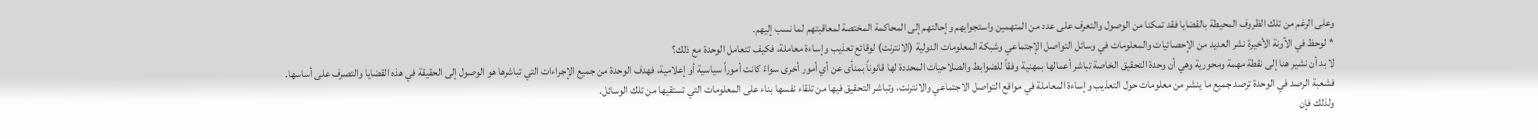وعلى الرغم من تلك الظروف المحيطة بالقضايا فقد تمكنا من الوصول والتعرف على عدد من المتهمين واستجوابهم وإحالتهم إلى المحاكمة المختصة لمعاقبتهم لما نسب إليهم.
* لوحظ في الآونة الأخيرة نشر العديد من الإحصائيات والمعلومات في وسائل التواصل الإجتماعي وشبكة المعلومات الدولية (الانترنت) لوقائع تعذيب وإساءة معاملة، فكيف تتعامل الوحدة مع ذلك؟
لا بد أن نشير هنا إلى نقطة مهمة ومحورية وهي أن وحدة التحقيق الخاصة تباشر أعمالها بمهنية وفقاً للضوابط والصلاحيات المحددة لها قانوناً بمنأى عن أي أمور أخرى سواءً كانت أموراً سياسية أو إعلامية، فهدف الوحدة من جميع الإجراءات التي تباشرها هو الوصول إلى الحقيقة في هذه القضايا والتصرف على أساسها.
فشعبة الرصد في الوحدة ترصد جميع ما ينشر من معلومات حول التعذيب وإساءة المعاملة في مواقع التواصل الاجتماعي والانترنت، وتباشر التحقيق فيها من تلقاء نفسها بناء على المعلومات التي تستقيها من تلك الوسائل.
ولذلك فإن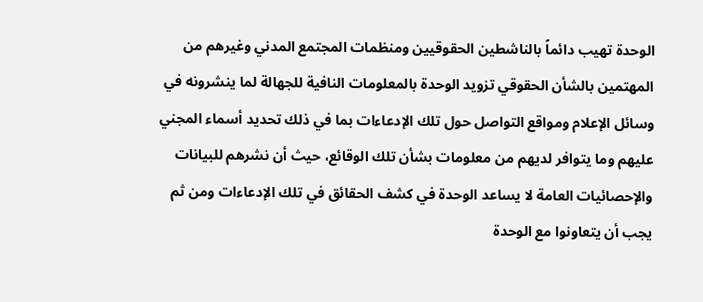الوحدة تهيب دائماً بالناشطين الحقوقيين ومنظمات المجتمع المدني وغيرهم من المهتمين بالشأن الحقوقي تزويد الوحدة بالمعلومات النافية للجهالة لما ينشرونه في وسائل الإعلام ومواقع التواصل حول تلك الإدعاءات بما في ذلك تحديد أسماء المجني عليهم وما يتوافر لديهم من معلومات بشأن تلك الوقائع، حيث أن نشرهم للبيانات والإحصائيات العامة لا يساعد الوحدة في كشف الحقائق في تلك الإدعاءات ومن ثم يجب أن يتعاونوا مع الوحدة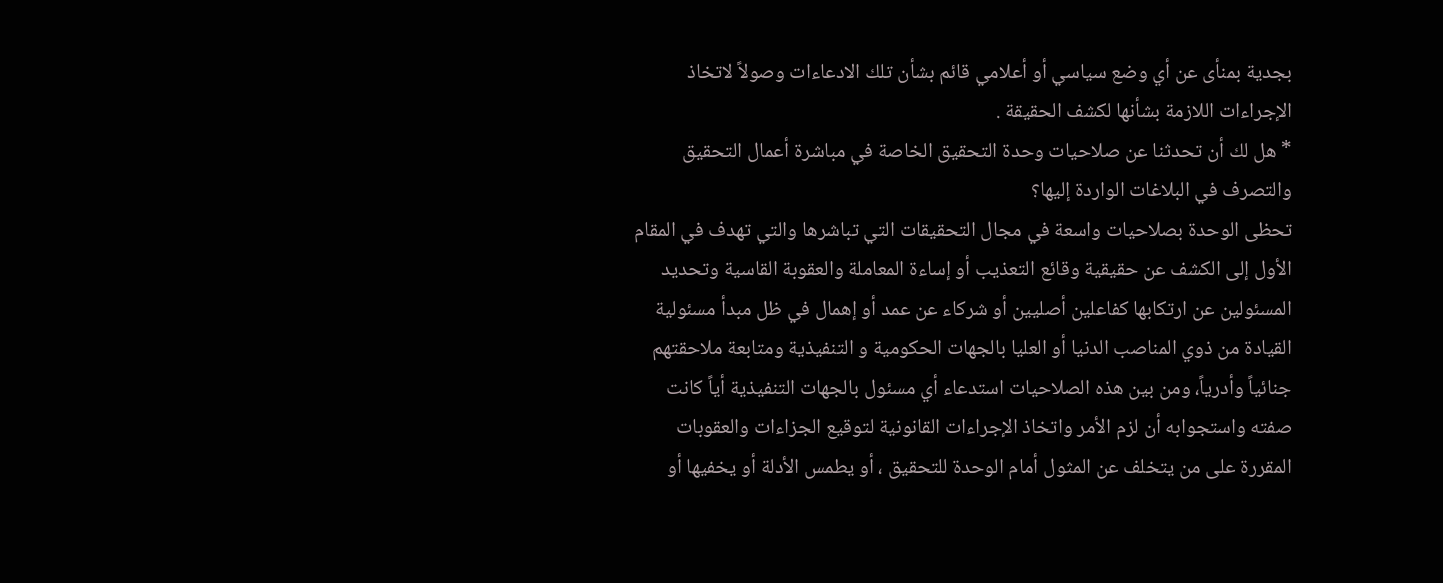بجدية بمنأى عن أي وضع سياسي أو أعلامي قائم بشأن تلك الادعاءات وصولاً لاتخاذ الإجراءات اللازمة بشأنها لكشف الحقيقة .
* هل لك أن تحدثنا عن صلاحيات وحدة التحقيق الخاصة في مباشرة أعمال التحقيق والتصرف في البلاغات الواردة إليها؟
تحظى الوحدة بصلاحيات واسعة في مجال التحقيقات التي تباشرها والتي تهدف في المقام الأول إلى الكشف عن حقيقية وقائع التعذيب أو إساءة المعاملة والعقوبة القاسية وتحديد المسئولين عن ارتكابها كفاعلين أصليين أو شركاء عن عمد أو إهمال في ظل مبدأ مسئولية القيادة من ذوي المناصب الدنيا أو العليا بالجهات الحكومية و التنفيذية ومتابعة ملاحقتهم جنائياً وأدرياً، ومن بين هذه الصلاحيات استدعاء أي مسئول بالجهات التنفيذية أياً كانت صفته واستجوابه أن لزم الأمر واتخاذ الإجراءات القانونية لتوقيع الجزاءات والعقوبات المقررة على من يتخلف عن المثول أمام الوحدة للتحقيق ، أو يطمس الأدلة أو يخفيها أو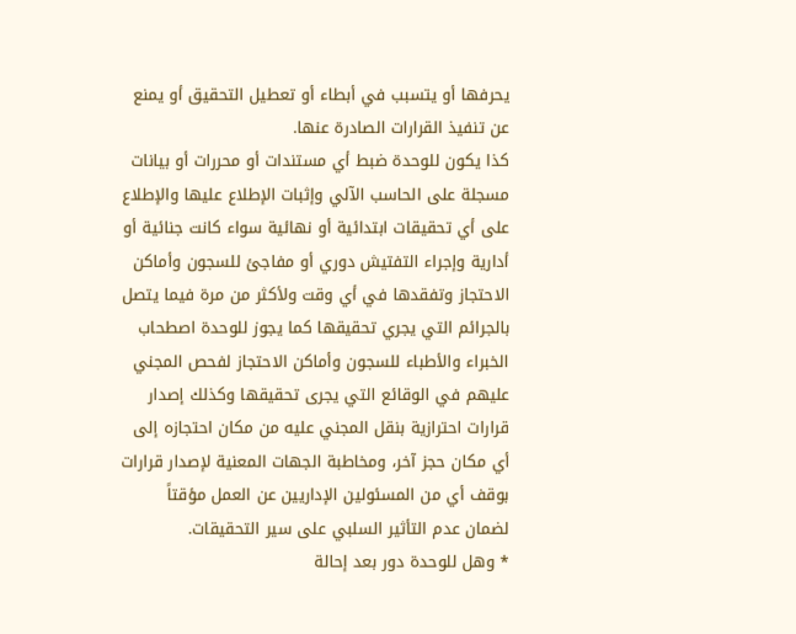يحرفها أو يتسبب في أبطاء أو تعطيل التحقيق أو يمنع عن تنفيذ القرارات الصادرة عنها.
كذا يكون للوحدة ضبط أي مستندات أو محررات أو بيانات مسجلة على الحاسب الآلي وإثبات الإطلاع عليها والإطلاع على أي تحقيقات ابتدائية أو نهائية سواء كانت جنائية أو أدارية وإجراء التفتيش دوري أو مفاجئ للسجون وأماكن الاحتجاز وتفقدها في أي وقت ولأكثر من مرة فيما يتصل بالجرائم التي يجري تحقيقها كما يجوز للوحدة اصطحاب الخبراء والأطباء للسجون وأماكن الاحتجاز لفحص المجني عليهم في الوقائع التي يجرى تحقيقها وكذلك إصدار قرارات احترازية بنقل المجني عليه من مكان احتجازه إلى أي مكان حجز آخر، ومخاطبة الجهات المعنية لإصدار قرارات بوقف أي من المسئولين الإداريين عن العمل مؤقتاً لضمان عدم التأثير السلبي على سير التحقيقات.
* وهل للوحدة دور بعد إحالة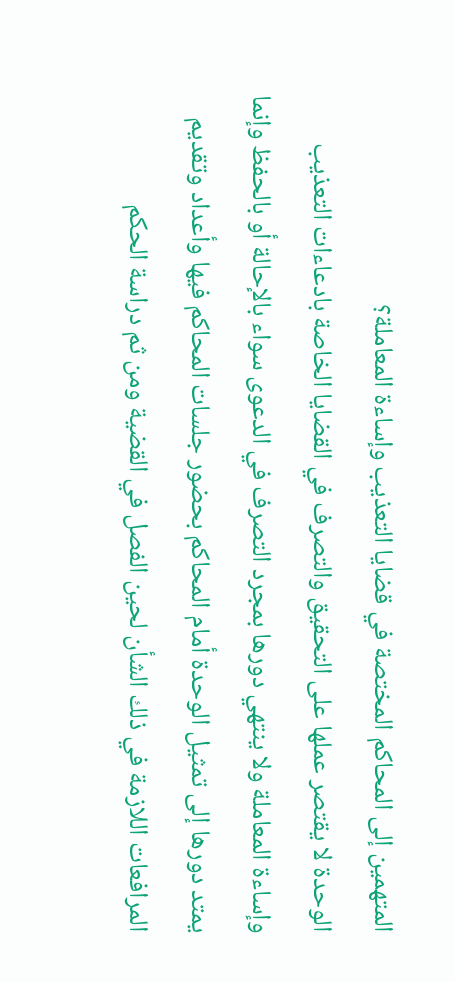المتهمين إلى المحاكم المختصة في قضايا التعذيب وإساءة المعاملة؟
الوحدة لا يقتصر عملها على التحقيق والتصرف في القضايا الخاصة بادعاءات التعذيب وإساءة المعاملة ولا ينتهي دورها بمجرد التصرف في الدعوى سواء بالإحالة أو بالحفظ وإنما يمتد دورها إلى تمثيل الوحدة أمام المحاكم بحضور جلسات المحاكم فيها وأعداد وتقديم المرافعات اللازمة في ذلك الشأن لحين الفصل في القضية ومن ثم دراسة الحكم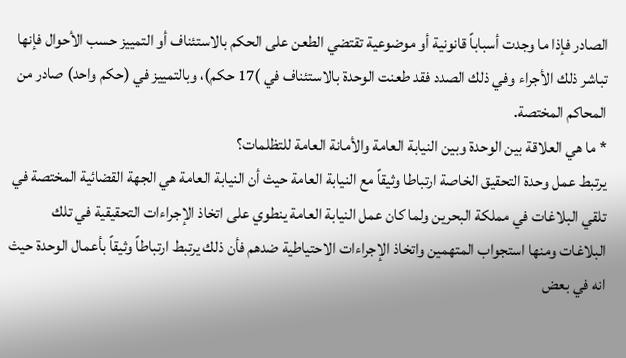الصادر فإذا ما وجدت أسباباً قانونية أو موضوعية تقتضي الطعن على الحكم بالاستئناف أو التمييز حسب الأحوال فإنها تباشر ذلك الأجراء وفي ذلك الصدد فقد طعنت الوحدة بالاستئناف في )17 حكم)، وبالتمييز في (حكم واحد) صادر من المحاكم المختصة.
* ما هي العلاقة بين الوحدة وبين النيابة العامة والأمانة العامة للتظلمات؟
يرتبط عمل وحدة التحقيق الخاصة ارتباطا وثيقاً مع النيابة العامة حيث أن النيابة العامة هي الجهة القضائية المختصة في تلقي البلاغات في مملكة البحرين ولما كان عمل النيابة العامة ينطوي على اتخاذ الإجراءات التحقيقية في تلك البلاغات ومنها استجواب المتهمين واتخاذ الإجراءات الاحتياطية ضدهم فأن ذلك يرتبط ارتباطاً وثيقاً بأعمال الوحدة حيث انه في بعض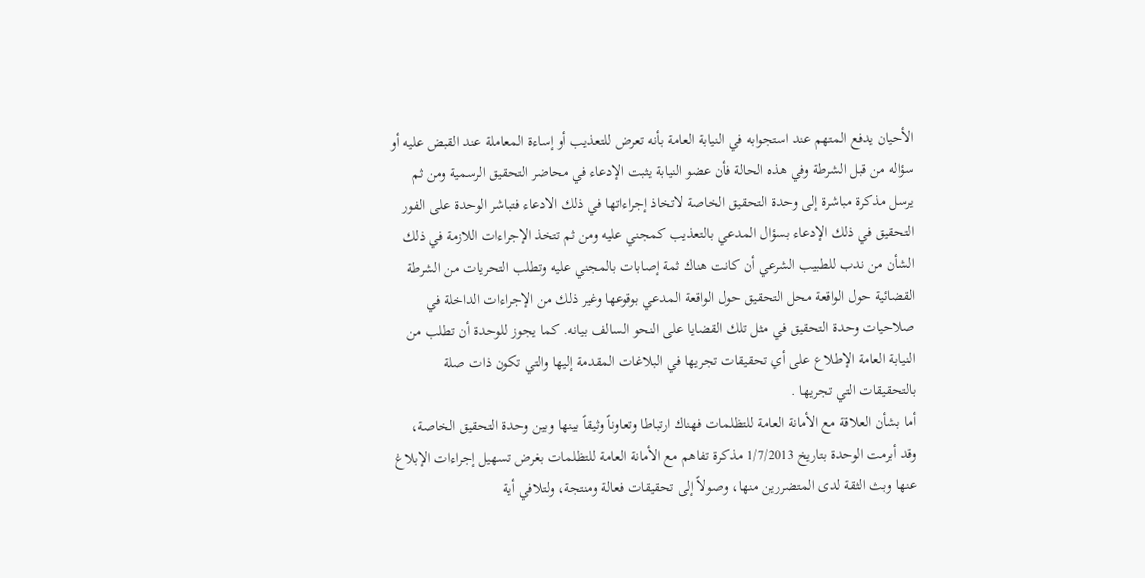الأحيان يدفع المتهم عند استجوابه في النيابة العامة بأنه تعرض للتعذيب أو إساءة المعاملة عند القبض عليه أو سؤاله من قبل الشرطة وفي هذه الحالة فأن عضو النيابة يثبت الإدعاء في محاضر التحقيق الرسمية ومن ثم يرسل مذكرة مباشرة إلى وحدة التحقيق الخاصة لاتخاذ إجراءاتها في ذلك الادعاء فتباشر الوحدة على الفور التحقيق في ذلك الإدعاء بسؤال المدعي بالتعذيب كمجني عليه ومن ثم تتخذ الإجراءات اللازمة في ذلك الشأن من ندب للطبيب الشرعي أن كانت هناك ثمة إصابات بالمجني عليه وتطلب التحريات من الشرطة القضائية حول الواقعة محل التحقيق حول الواقعة المدعي بوقوعها وغير ذلك من الإجراءات الداخلة في صلاحيات وحدة التحقيق في مثل تلك القضايا على النحو السالف بيانه. كما يجوز للوحدة أن تطلب من النيابة العامة الإطلاع على أي تحقيقات تجريها في البلاغات المقدمة إليها والتي تكون ذات صلة بالتحقيقات التي تجريها .
أما بشأن العلاقة مع الأمانة العامة للتظلمات فهناك ارتباطا وتعاوناً وثيقاً بينها وبين وحدة التحقيق الخاصة، وقد أبرمت الوحدة بتاريخ 1/7/2013 مذكرة تفاهم مع الأمانة العامة للتظلمات بغرض تسهيل إجراءات الإبلاغ عنها وبث الثقة لدى المتضررين منها، وصولاً إلى تحقيقات فعالة ومنتجة، ولتلافي أية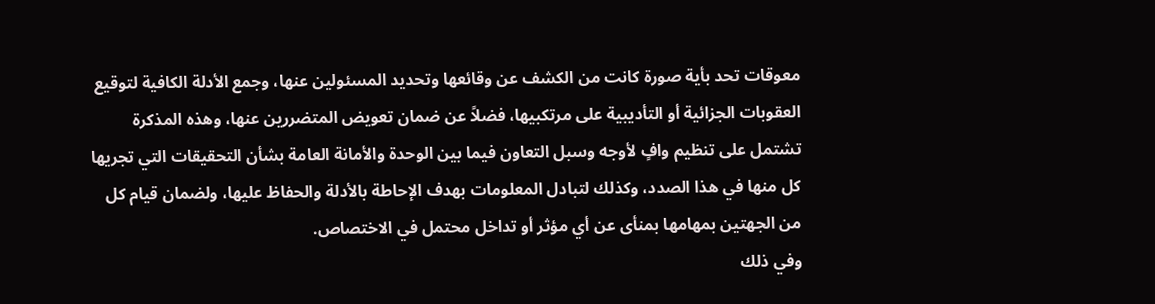معوقات تحد بأية صورة كانت من الكشف عن وقائعها وتحديد المسئولين عنها، وجمع الأدلة الكافية لتوقيع العقوبات الجزائية أو التأديبية على مرتكبيها، فضلاً عن ضمان تعويض المتضررين عنها، وهذه المذكرة تشتمل على تنظيم وافٍ لأوجه وسبل التعاون فيما بين الوحدة والأمانة العامة بشأن التحقيقات التي تجريها كل منها في هذا الصدد، وكذلك لتبادل المعلومات بهدف الإحاطة بالأدلة والحفاظ عليها، ولضمان قيام كل من الجهتين بمهامها بمنأى عن أي مؤثر أو تداخل محتمل في الاختصاص.
وفي ذلك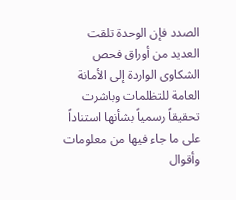الصدد فإن الوحدة تلقت العديد من أوراق فحص الشكاوى الواردة إلى الأمانة العامة للتظلمات وباشرت تحقيقاً رسمياً بشأنها استناداً على ما جاء فيها من معلومات وأقوال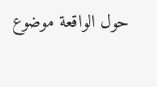حول الواقعة موضوع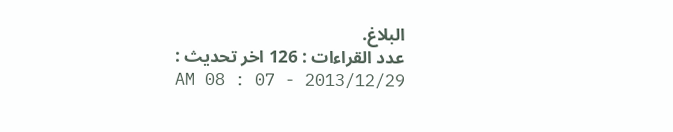البلاغ.
عدد القراءات : 126 اخر تحديث : 2013/12/29 - 07 : 08 AM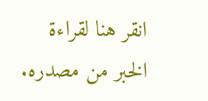انقر هنا لقراءة الخبر من مصدره.